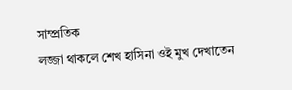সাম্প্রতিক
লজ্জা থাকলে শেখ হাসিনা ওই মুখ দেখাতেন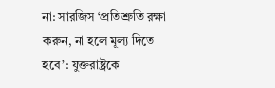না: সারজিস ‘প্রতিশ্রুতি রক্ষা করুন, না হলে মূল্য দিতে হবে’: যুক্তরাষ্ট্রকে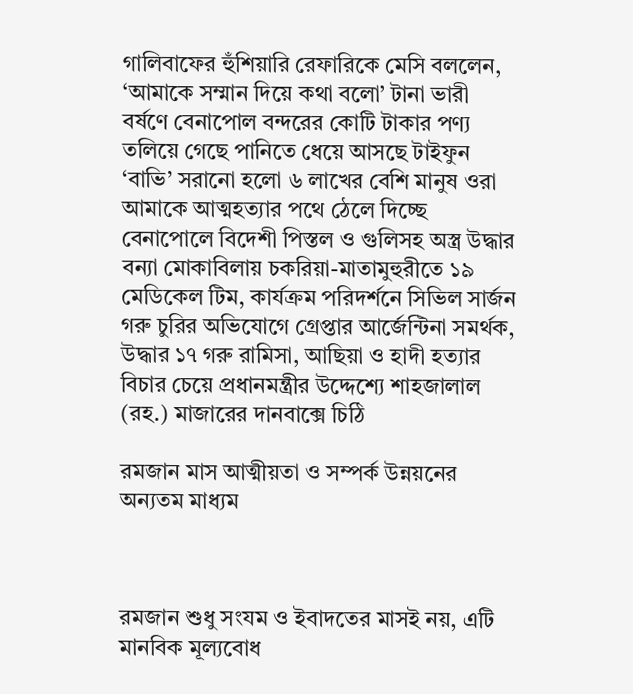গালিবাফের হুঁশিয়ারি রেফারিকে মেসি বললেন, ‘আমাকে সম্মান দিয়ে কথা বলো’ টানা ভারী বর্ষণে বেনাপোল বন্দরের কোটি টাকার পণ্য তলিয়ে গেছে পানিতে ধেয়ে আসছে টাইফুন ‘বাভি’ সরানো হলো ৬ লাখের বেশি মানুষ ওরা আমাকে আত্মহত্যার পথে ঠেলে দিচ্ছে বেনাপোলে বিদেশী পিস্তল ও গুলিসহ অস্ত্র উদ্ধার বন্যা মোকাবিলায় চকরিয়া-মাতামুহুরীতে ১৯ মেডিকেল টিম, কার্যক্রম পরিদর্শনে সিভিল সার্জন গরু চুরির অভিযোগে গ্রেপ্তার আর্জেন্টিনা সমর্থক, উদ্ধার ১৭ গরু রামিসা, আছিয়া ও হাদী হত্যার বিচার চেয়ে প্রধানমন্ত্রীর উদ্দেশ্যে শাহজালাল (রহ.) মাজারের দানবাক্সে চিঠি

রমজান মাস আত্মীয়তা ও সম্পর্ক উন্নয়নের অন্যতম মাধ্যম



রমজান শুধু সংযম ও ইবাদতের মাসই নয়, এটি মানবিক মূল্যবোধ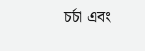চর্চা এবং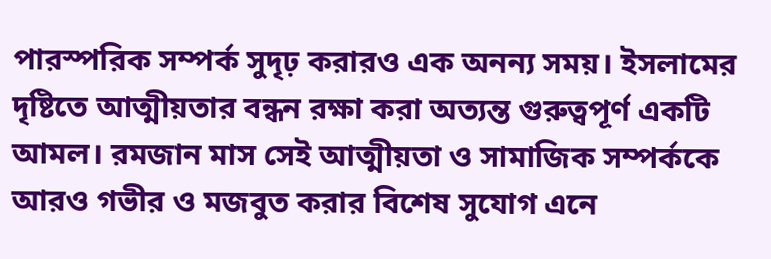পারস্পরিক সম্পর্ক সুদৃঢ় করারও এক অনন্য সময়। ইসলামের দৃষ্টিতে আত্মীয়তার বন্ধন রক্ষা করা অত্যন্ত গুরুত্বপূর্ণ একটি আমল। রমজান মাস সেই আত্মীয়তা ও সামাজিক সম্পর্ককে আরও গভীর ও মজবুত করার বিশেষ সুযোগ এনে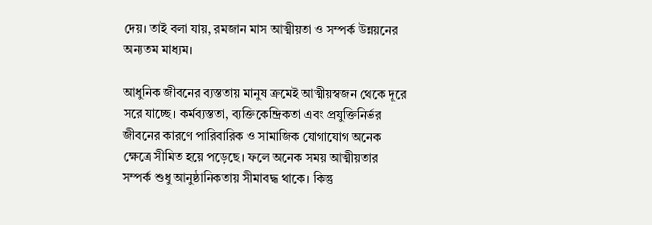দেয়। তাই বলা যায়, রমজান মাস আত্মীয়তা ও সম্পর্ক উন্নয়নের অন্যতম মাধ্যম।

আধুনিক জীবনের ব্যস্ততায় মানুষ ক্রমেই আত্মীয়স্বজন থেকে দূরে সরে যাচ্ছে। কর্মব্যস্ততা, ব্যক্তিকেন্দ্রিকতা এবং প্রযুক্তিনির্ভর জীবনের কারণে পারিবারিক ও সামাজিক যোগাযোগ অনেক ক্ষেত্রে সীমিত হয়ে পড়েছে। ফলে অনেক সময় আত্মীয়তার সম্পর্ক শুধু আনুষ্ঠানিকতায় সীমাবদ্ধ থাকে। কিন্তু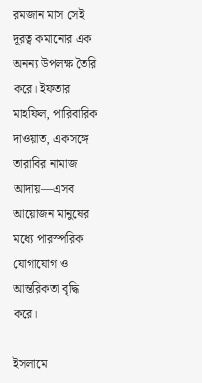রমজান মাস সেই দূরত্ব কমানোর এক অনন্য উপলক্ষ তৈরি করে। ইফতার মাহফিল, পারিবারিক দাওয়াত, একসঙ্গে তারাবির নামাজ আদায়—এসব আয়োজন মানুষের মধ্যে পারস্পরিক যোগাযোগ ও আন্তরিকতা বৃদ্ধি করে।

ইসলামে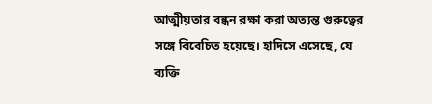আত্মীয়তার বন্ধন রক্ষা করা অত্যন্ত গুরুত্বের সঙ্গে বিবেচিত হয়েছে। হাদিসে এসেছে, যে ব্যক্তি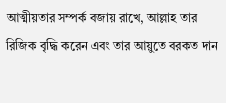আত্মীয়তার সম্পর্ক বজায় রাখে, আল্লাহ তার রিজিক বৃদ্ধি করেন এবং তার আয়ুতে বরকত দান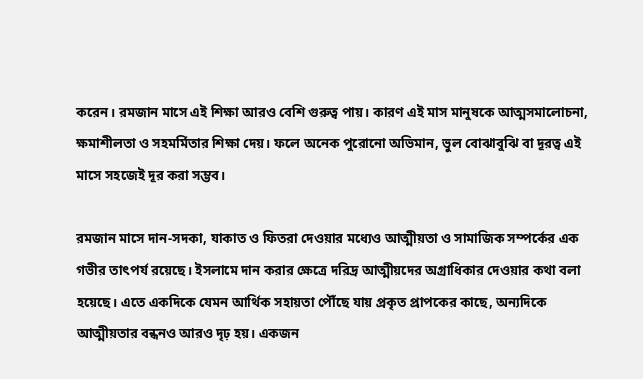করেন। রমজান মাসে এই শিক্ষা আরও বেশি গুরুত্ব পায়। কারণ এই মাস মানুষকে আত্মসমালোচনা, ক্ষমাশীলতা ও সহমর্মিতার শিক্ষা দেয়। ফলে অনেক পুরোনো অভিমান, ভুল বোঝাবুঝি বা দূরত্ব এই মাসে সহজেই দূর করা সম্ভব।

রমজান মাসে দান-সদকা, যাকাত ও ফিতরা দেওয়ার মধ্যেও আত্মীয়তা ও সামাজিক সম্পর্কের এক গভীর তাৎপর্য রয়েছে। ইসলামে দান করার ক্ষেত্রে দরিদ্র আত্মীয়দের অগ্রাধিকার দেওয়ার কথা বলা হয়েছে। এতে একদিকে যেমন আর্থিক সহায়তা পৌঁছে যায় প্রকৃত প্রাপকের কাছে, অন্যদিকে আত্মীয়তার বন্ধনও আরও দৃঢ় হয়। একজন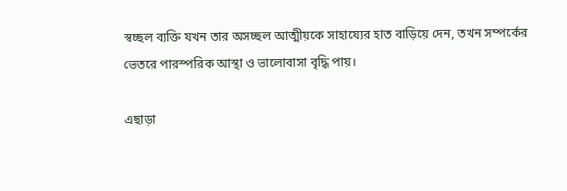স্বচ্ছল ব্যক্তি যখন তার অসচ্ছল আত্মীয়কে সাহায্যের হাত বাড়িয়ে দেন, তখন সম্পর্কের ভেতরে পারস্পরিক আস্থা ও ভালোবাসা বৃদ্ধি পায়।

এছাড়া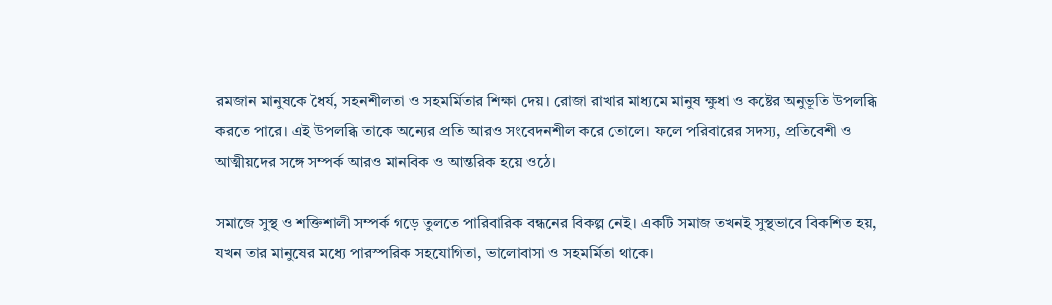রমজান মানুষকে ধৈর্য, সহনশীলতা ও সহমর্মিতার শিক্ষা দেয়। রোজা রাখার মাধ্যমে মানুষ ক্ষুধা ও কষ্টের অনুভূতি উপলব্ধি করতে পারে। এই উপলব্ধি তাকে অন্যের প্রতি আরও সংবেদনশীল করে তোলে। ফলে পরিবারের সদস্য, প্রতিবেশী ও আত্মীয়দের সঙ্গে সম্পর্ক আরও মানবিক ও আন্তরিক হয়ে ওঠে।

সমাজে সুস্থ ও শক্তিশালী সম্পর্ক গড়ে তুলতে পারিবারিক বন্ধনের বিকল্প নেই। একটি সমাজ তখনই সুস্থভাবে বিকশিত হয়, যখন তার মানুষের মধ্যে পারস্পরিক সহযোগিতা, ভালোবাসা ও সহমর্মিতা থাকে।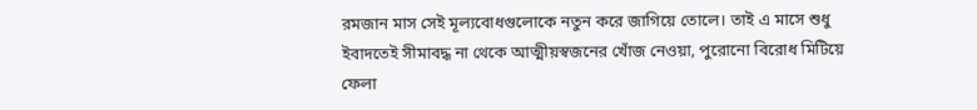রমজান মাস সেই মূল্যবোধগুলোকে নতুন করে জাগিয়ে তোলে। তাই এ মাসে শুধু ইবাদতেই সীমাবদ্ধ না থেকে আত্মীয়স্বজনের খোঁজ নেওয়া, পুরোনো বিরোধ মিটিয়ে ফেলা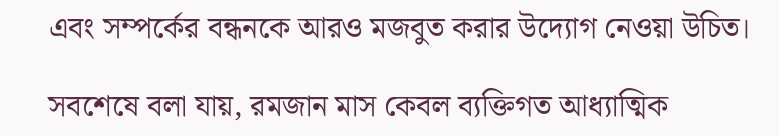এবং সম্পর্কের বন্ধনকে আরও মজবুত করার উদ্যোগ নেওয়া উচিত।

সবশেষে বলা যায়, রমজান মাস কেবল ব্যক্তিগত আধ্যাত্মিক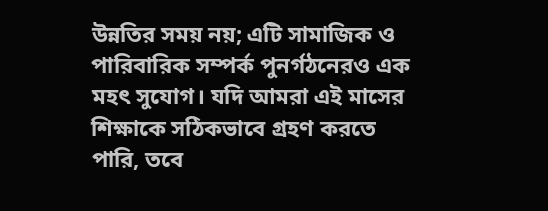উন্নতির সময় নয়; এটি সামাজিক ও পারিবারিক সম্পর্ক পুনর্গঠনেরও এক মহৎ সুযোগ। যদি আমরা এই মাসের শিক্ষাকে সঠিকভাবে গ্রহণ করতে পারি, তবে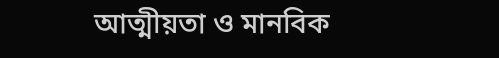আত্মীয়তা ও মানবিক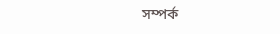সম্পর্ক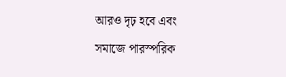আরও দৃঢ় হবে এবং সমাজে পারস্পরিক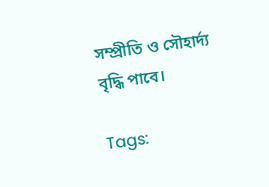সম্প্রীতি ও সৌহার্দ্য বৃদ্ধি পাবে।

Tags: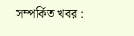সম্পর্কিত খবর :